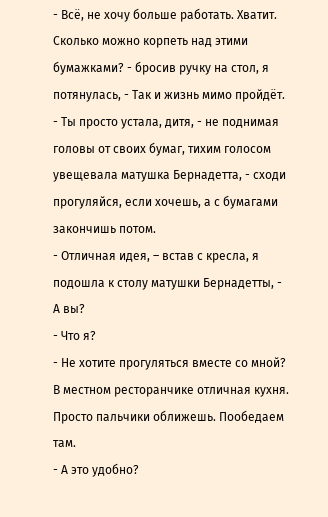- Всё, не хочу больше работать. Хватит. Сколько можно корпеть над этими бумажками? - бросив ручку на стол, я потянулась, - Так и жизнь мимо пройдёт.
- Ты просто устала, дитя, - не поднимая головы от своих бумаг, тихим голосом увещевала матушка Бернадетта, - сходи прогуляйся, если хочешь, а с бумагами закончишь потом.
- Отличная идея, – встав с кресла, я подошла к столу матушки Бернадетты, - А вы?
- Что я?
- Не хотите прогуляться вместе со мной? В местном ресторанчике отличная кухня. Просто пальчики оближешь. Пообедаем там.
- А это удобно?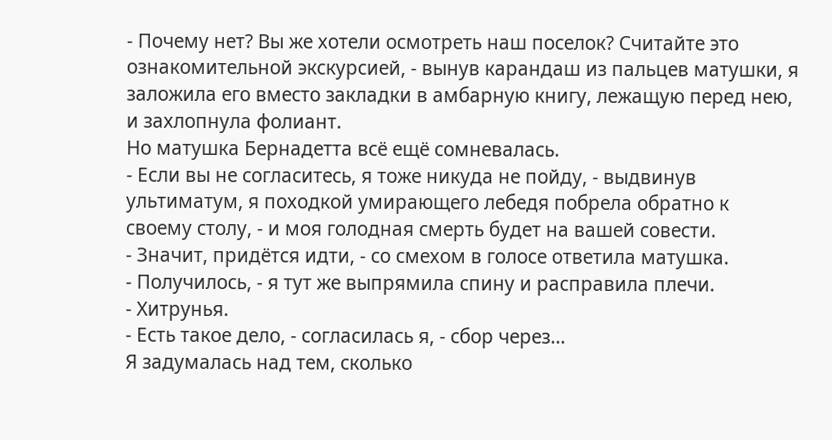- Почему нет? Вы же хотели осмотреть наш поселок? Считайте это ознакомительной экскурсией, - вынув карандаш из пальцев матушки, я заложила его вместо закладки в амбарную книгу, лежащую перед нею, и захлопнула фолиант.
Но матушка Бернадетта всё ещё сомневалась.
- Если вы не согласитесь, я тоже никуда не пойду, - выдвинув ультиматум, я походкой умирающего лебедя побрела обратно к своему столу, - и моя голодная смерть будет на вашей совести.
- Значит, придётся идти, - со смехом в голосе ответила матушка.
- Получилось, - я тут же выпрямила спину и расправила плечи.
- Хитрунья.
- Есть такое дело, - согласилась я, - сбор через…
Я задумалась над тем, сколько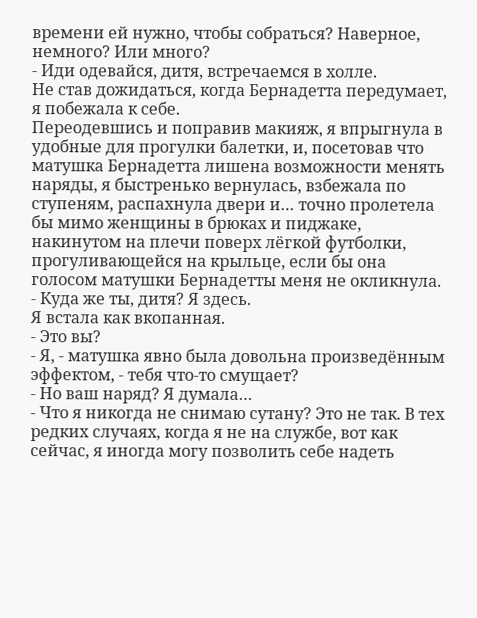времени ей нужно, чтобы собраться? Наверное, немного? Или много?
- Иди одевайся, дитя, встречаемся в холле.
Не став дожидаться, когда Бернадетта передумает, я побежала к себе.
Переодевшись и поправив макияж, я впрыгнула в удобные для прогулки балетки, и, посетовав что матушка Бернадетта лишена возможности менять наряды, я быстренько вернулась, взбежала по ступеням, распахнула двери и… точно пролетела бы мимо женщины в брюках и пиджаке, накинутом на плечи поверх лёгкой футболки, прогуливающейся на крыльце, если бы она голосом матушки Бернадетты меня не окликнула.
- Куда же ты, дитя? Я здесь.
Я встала как вкопанная.
- Это вы?
- Я, - матушка явно была довольна произведённым эффектом, - тебя что-то смущает?
- Но ваш наряд? Я думала…
- Что я никогда не снимаю сутану? Это не так. В тех редких случаях, когда я не на службе, вот как сейчас, я иногда могу позволить себе надеть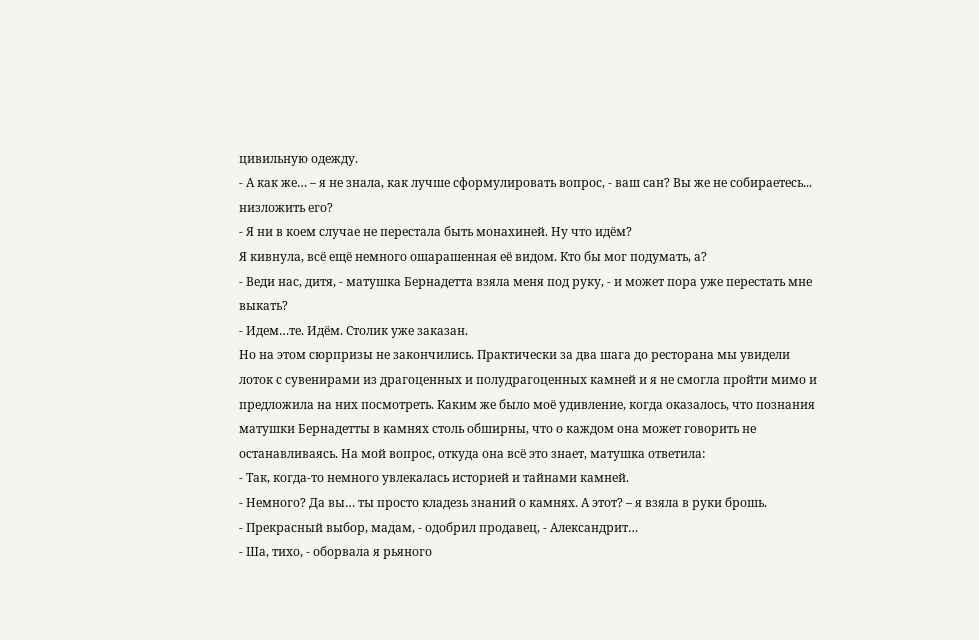цивильную одежду.
- А как же… – я не знала, как лучше сформулировать вопрос, - ваш сан? Вы же не собираетесь... низложить его?
- Я ни в коем случае не перестала быть монахиней. Ну что идём?
Я кивнула, всё ещё немного ошарашенная её видом. Кто бы мог подумать, а?
- Веди нас, дитя, - матушка Бернадетта взяла меня под руку, - и может пора уже перестать мне выкать?
- Идем…те. Идём. Столик уже заказан.
Но на этом сюрпризы не закончились. Практически за два шага до ресторана мы увидели лоток с сувенирами из драгоценных и полудрагоценных камней и я не смогла пройти мимо и предложила на них посмотреть. Каким же было моё удивление, когда оказалось, что познания матушки Бернадетты в камнях столь обширны, что о каждом она может говорить не останавливаясь. На мой вопрос, откуда она всё это знает, матушка ответила:
- Так, когда-то немного увлекалась историей и тайнами камней.
- Немного? Да вы… ты просто кладезь знаний о камнях. А этот? – я взяла в руки брошь.
- Прекрасный выбор, мадам, - одобрил продавец, - Александрит…
- Ша, тихо, - оборвала я рьяного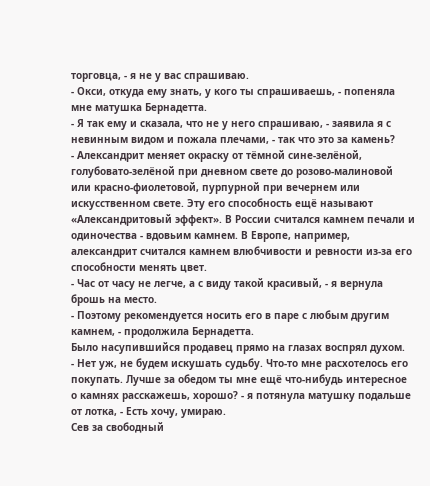торговца, - я не у вас спрашиваю.
- Окси, откуда ему знать, у кого ты спрашиваешь, - попеняла мне матушка Бернадетта.
- Я так ему и сказала, что не у него спрашиваю, - заявила я с невинным видом и пожала плечами, - так что это за камень?
- Александрит меняет окраску от тёмной сине-зелёной, голубовато-зелёной при дневном свете до розово-малиновой или красно-фиолетовой, пурпурной при вечернем или искусственном свете. Эту его способность ещё называют «Александритовый эффект». В России считался камнем печали и одиночества - вдовьим камнем. В Европе, например, александрит считался камнем влюбчивости и ревности из-за его способности менять цвет.
- Час от часу не легче, а с виду такой красивый, - я вернула брошь на место.
- Поэтому рекомендуется носить его в паре с любым другим камнем, - продолжила Бернадетта.
Было насупившийся продавец прямо на глазах воспрял духом.
- Нет уж, не будем искушать судьбу. Что-то мне расхотелось его покупать. Лучше за обедом ты мне ещё что-нибудь интересное о камнях расскажешь, хорошо? - я потянула матушку подальше от лотка, - Есть хочу, умираю.
Сев за свободный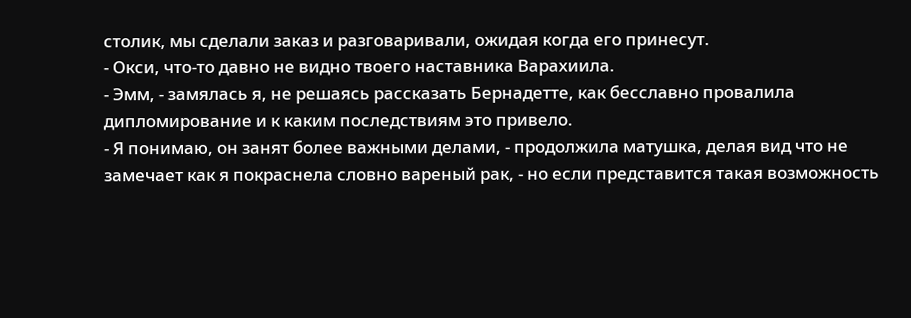столик, мы сделали заказ и разговаривали, ожидая когда его принесут.
- Окси, что-то давно не видно твоего наставника Варахиила.
- Эмм, - замялась я, не решаясь рассказать Бернадетте, как бесславно провалила дипломирование и к каким последствиям это привело.
- Я понимаю, он занят более важными делами, - продолжила матушка, делая вид что не замечает как я покраснела словно вареный рак, - но если представится такая возможность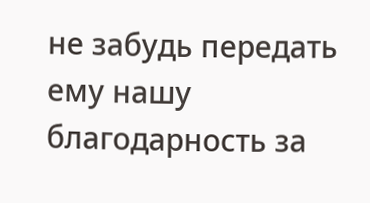не забудь передать ему нашу благодарность за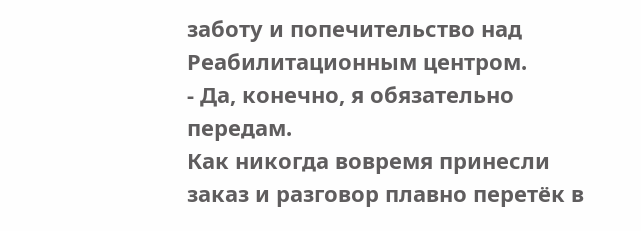заботу и попечительство над Реабилитационным центром.
- Да, конечно, я обязательно передам.
Как никогда вовремя принесли заказ и разговор плавно перетёк в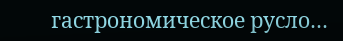гастрономическое русло…